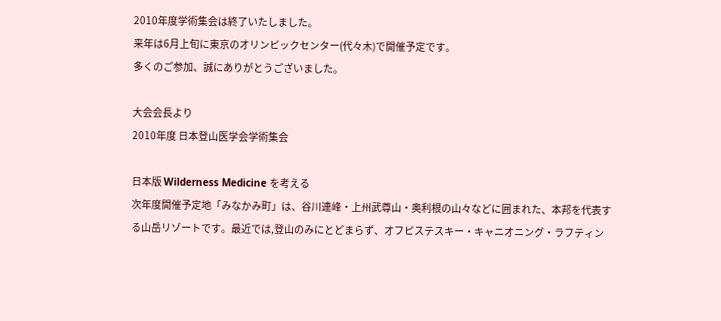2010年度学術集会は終了いたしました。
来年は6月上旬に東京のオリンピックセンター(代々木)で開催予定です。
多くのご参加、誠にありがとうございました。

大会会長より
2010年度 日本登山医学会学術集会

日本版 Wilderness Medicine を考える
次年度開催予定地「みなかみ町」は、谷川連峰・上州武尊山・奥利根の山々などに囲まれた、本邦を代表する山岳リゾートです。最近では,登山のみにとどまらず、オフピステスキー・キャニオニング・ラフティン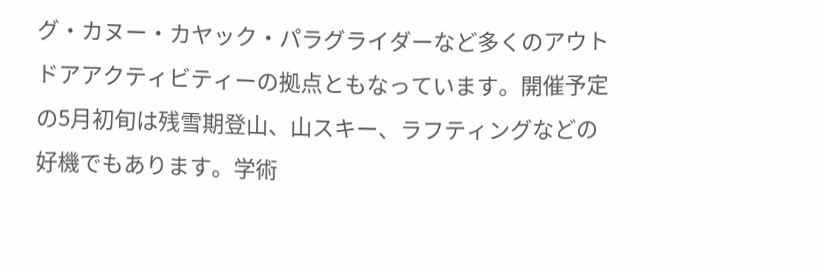グ・カヌー・カヤック・パラグライダーなど多くのアウトドアアクティビティーの拠点ともなっています。開催予定の5月初旬は残雪期登山、山スキー、ラフティングなどの好機でもあります。学術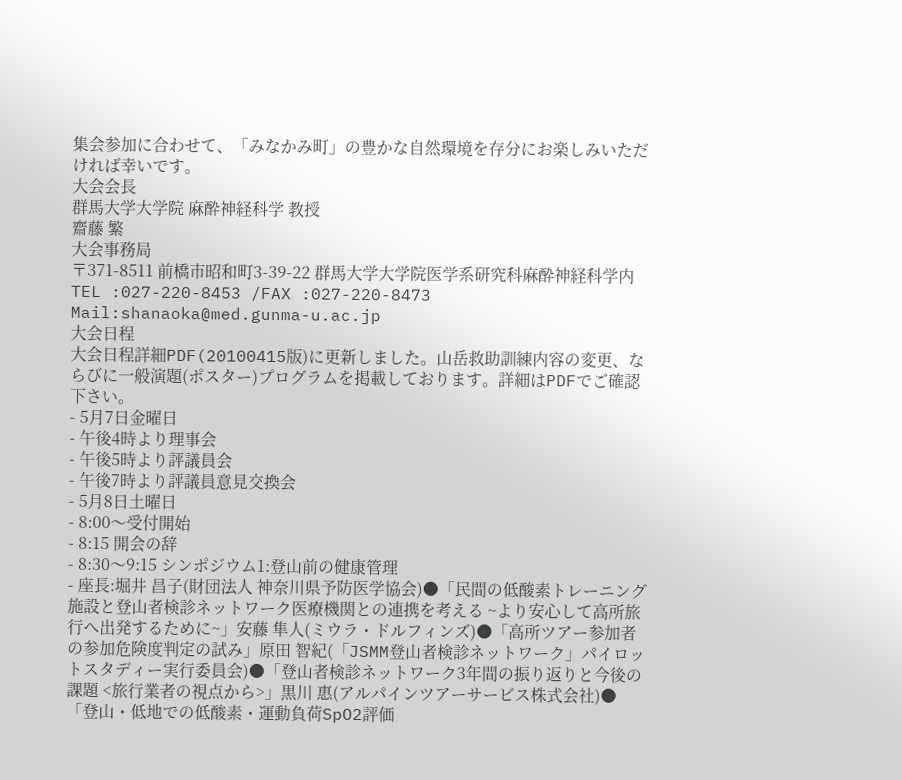集会参加に合わせて、「みなかみ町」の豊かな自然環境を存分にお楽しみいただければ幸いです。
大会会長
群馬大学大学院 麻酔神経科学 教授
齋藤 繁
大会事務局
〒371-8511 前橋市昭和町3-39-22 群馬大学大学院医学系研究科麻酔神経科学内
TEL :027-220-8453 /FAX :027-220-8473
Mail:shanaoka@med.gunma-u.ac.jp
大会日程
大会日程詳細PDF(20100415版)に更新しました。山岳救助訓練内容の変更、ならびに一般演題(ポスター)プログラムを掲載しております。詳細はPDFでご確認下さい。
- 5月7日金曜日
- 午後4時より理事会
- 午後5時より評議員会
- 午後7時より評議員意見交換会
- 5月8日土曜日
- 8:00〜受付開始
- 8:15 開会の辞
- 8:30〜9:15 シンポジウム1:登山前の健康管理
- 座長:堀井 昌子(財団法人 神奈川県予防医学協会)●「民間の低酸素トレーニング施設と登山者検診ネットワーク医療機関との連携を考える ~より安心して高所旅行へ出発するために~」安藤 隼人(ミウラ・ドルフィンズ)●「高所ツアー参加者の参加危険度判定の試み」原田 智紀(「JSMM登山者検診ネットワーク」パイロットスタディー実行委員会)●「登山者検診ネットワーク3年間の振り返りと今後の課題 <旅行業者の視点から>」黒川 惠(アルパインツアーサービス株式会社)●「登山・低地での低酸素・運動負荷SpO2評価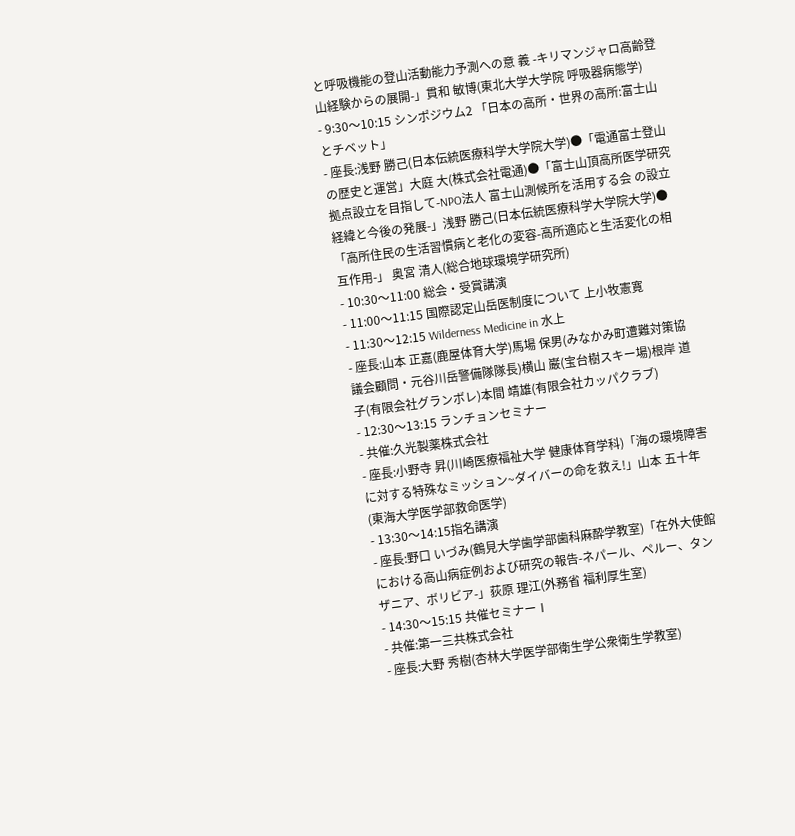と呼吸機能の登山活動能力予測への意 義 -キリマンジャロ高齢登山経験からの展開-」貫和 敏博(東北大学大学院 呼吸器病態学)
- 9:30〜10:15 シンポジウム2 「日本の高所・世界の高所:富士山とチベット」
- 座長:浅野 勝己(日本伝統医療科学大学院大学)●「電通富士登山の歴史と運営」大庭 大(株式会社電通)●「富士山頂高所医学研究拠点設立を目指して-NPO法人 富士山測候所を活用する会 の設立経緯と今後の発展-」浅野 勝己(日本伝統医療科学大学院大学)●「高所住民の生活習慣病と老化の変容-高所適応と生活変化の相互作用-」 奥宮 清人(総合地球環境学研究所)
- 10:30〜11:00 総会・受賞講演
- 11:00〜11:15 国際認定山岳医制度について 上小牧憲寛
- 11:30〜12:15 Wilderness Medicine in 水上
- 座長:山本 正嘉(鹿屋体育大学)馬場 保男(みなかみ町遭難対策協議会顧問・元谷川岳警備隊隊長)横山 巌(宝台樹スキー場)根岸 道子(有限会社グランボレ)本間 靖雄(有限会社カッパクラブ)
- 12:30〜13:15 ランチョンセミナー
- 共催:久光製薬株式会社
- 座長:小野寺 昇(川崎医療福祉大学 健康体育学科)「海の環境障害に対する特殊なミッション~ダイバーの命を救え!」山本 五十年(東海大学医学部救命医学)
- 13:30〜14:15指名講演
- 座長:野口 いづみ(鶴見大学歯学部歯科麻酔学教室)「在外大使館における高山病症例および研究の報告-ネパール、ペルー、タンザニア、ボリビア-」荻原 理江(外務省 福利厚生室)
- 14:30〜15:15 共催セミナーⅠ
- 共催:第一三共株式会社
- 座長:大野 秀樹(杏林大学医学部衛生学公衆衛生学教室)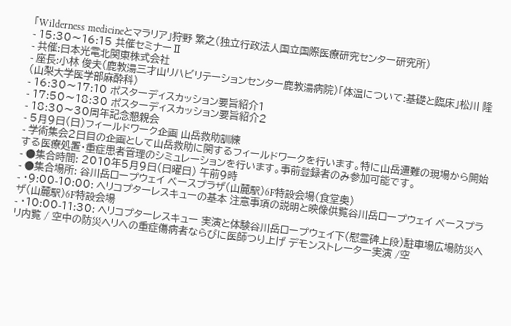「Wilderness medicineとマラリア」狩野 繁之(独立行政法人国立国際医療研究センター研究所)
- 15:30〜16:15 共催セミナーⅡ
- 共催:日本光電北関東株式会社
- 座長:小林 俊夫(鹿教湯三才山リハビリテーションセンター鹿教湯病院)「体温について:基礎と臨床」松川 隆(山梨大学医学部麻酔科)
- 16:30〜17:10 ポスターディスカッション要旨紹介1
- 17:50〜18:30 ポスターディスカッション要旨紹介2
- 18:30〜30周年記念懇親会
- 5月9日(日)フィールドワーク企画 山岳救助訓練
- 学術集会2日目の企画として山岳救助に関するフィールドワークを行います。特に山岳遭難の現場から開始する医療処置・重症患者管理のシミュレーションを行います。事前登録者のみ参加可能です。
- ●集合時間: 2010年5月9日(日曜日) 午前9時
- ●集合場所: 谷川岳ロープウェイ ベースプラザ(山麓駅)6F特設会場(食堂奥)
- ・9:00-10:00: ヘリコプターレスキューの基本 注意事項の説明と映像供覧谷川岳ロープウェイ ベースプラザ(山麓駅)6F特設会場
- ・10:00-11:30: ヘリコプターレスキュー 実演と体験谷川岳ロープウェイ下(慰霊碑上段)駐車場広場防災ヘリ内覧 / 空中の防災ヘリへの重症傷病者ならびに医師つり上げ デモンストレーター実演 /空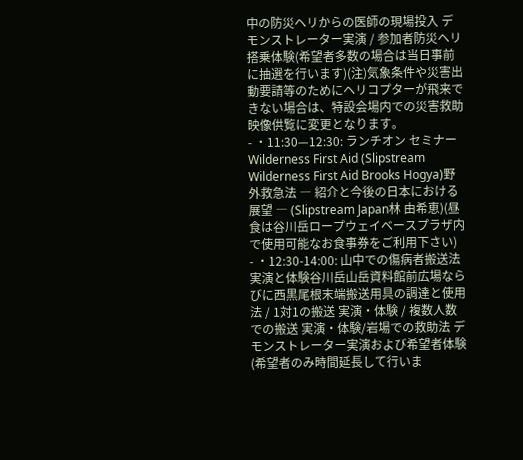中の防災ヘリからの医師の現場投入 デモンストレーター実演 / 参加者防災ヘリ搭乗体験(希望者多数の場合は当日事前に抽選を行います)(注)気象条件や災害出動要請等のためにヘリコプターが飛来できない場合は、特設会場内での災害救助映像供覧に変更となります。
- ・11:30—12:30: ランチオン セミナーWilderness First Aid (Slipstream Wilderness First Aid Brooks Hogya)野外救急法 ― 紹介と今後の日本における展望 ― (Slipstream Japan林 由希恵)(昼食は谷川岳ロープウェイベースプラザ内で使用可能なお食事券をご利用下さい)
- ・12:30-14:00: 山中での傷病者搬送法 実演と体験谷川岳山岳資料館前広場ならびに西黒尾根末端搬送用具の調達と使用法 / 1対1の搬送 実演・体験 / 複数人数での搬送 実演・体験/岩場での救助法 デモンストレーター実演および希望者体験(希望者のみ時間延長して行いま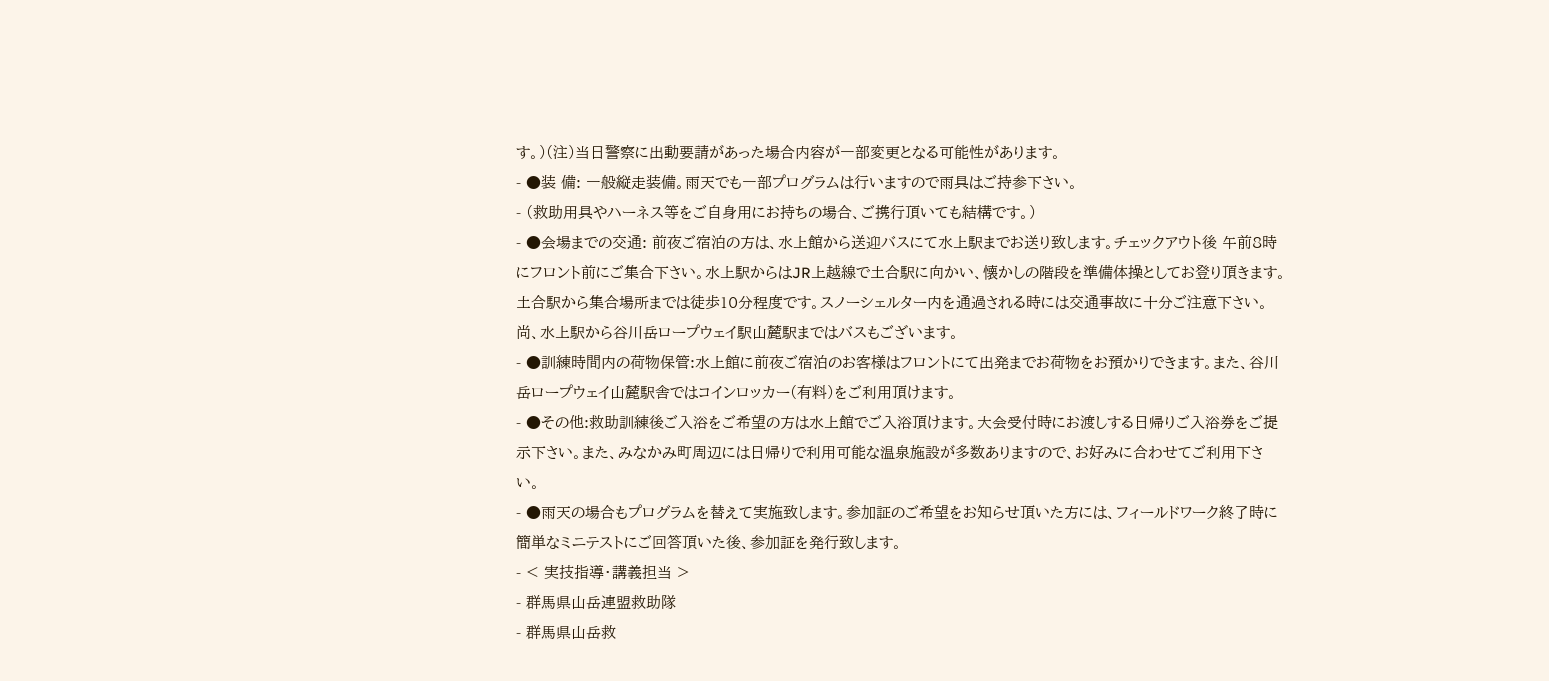す。)(注)当日警察に出動要請があった場合内容が一部変更となる可能性があります。
- ●装 備: 一般縦走装備。雨天でも一部プログラムは行いますので雨具はご持参下さい。
- (救助用具やハーネス等をご自身用にお持ちの場合、ご携行頂いても結構です。)
- ●会場までの交通: 前夜ご宿泊の方は、水上館から送迎バスにて水上駅までお送り致します。チェックアウト後 午前8時にフロント前にご集合下さい。水上駅からはJR上越線で土合駅に向かい、懐かしの階段を準備体操としてお登り頂きます。土合駅から集合場所までは徒歩10分程度です。スノーシェルター内を通過される時には交通事故に十分ご注意下さい。尚、水上駅から谷川岳ロープウェイ駅山麓駅まではバスもございます。
- ●訓練時間内の荷物保管:水上館に前夜ご宿泊のお客様はフロントにて出発までお荷物をお預かりできます。また、谷川岳ロープウェイ山麓駅舎ではコインロッカー(有料)をご利用頂けます。
- ●その他:救助訓練後ご入浴をご希望の方は水上館でご入浴頂けます。大会受付時にお渡しする日帰りご入浴券をご提示下さい。また、みなかみ町周辺には日帰りで利用可能な温泉施設が多数ありますので、お好みに合わせてご利用下さい。
- ●雨天の場合もプログラムを替えて実施致します。参加証のご希望をお知らせ頂いた方には、フィールドワーク終了時に簡単なミニテストにご回答頂いた後、参加証を発行致します。
- < 実技指導・講義担当 >
- 群馬県山岳連盟救助隊
- 群馬県山岳救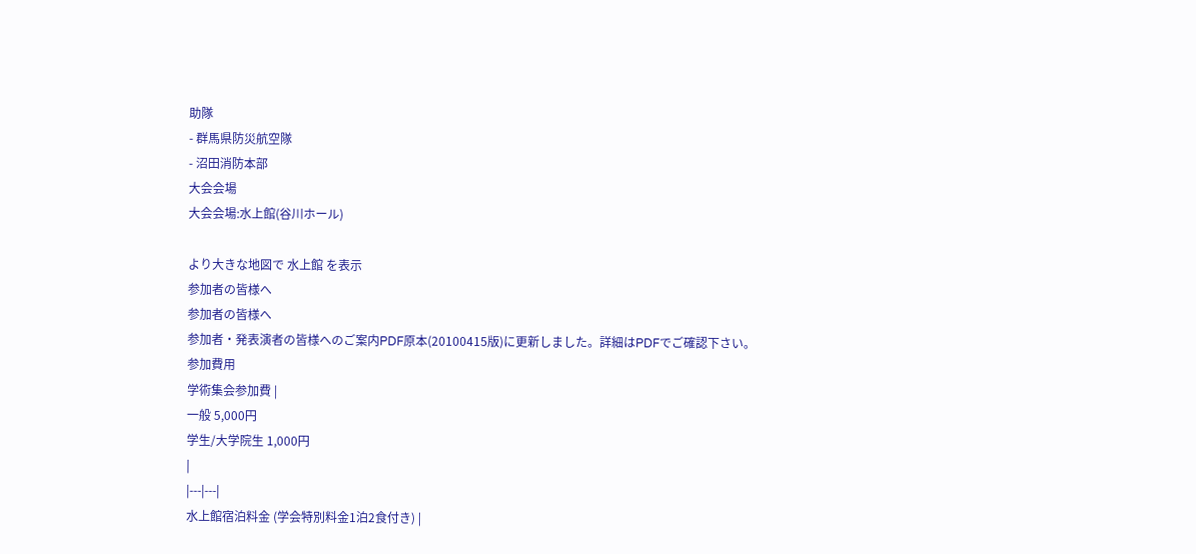助隊
- 群馬県防災航空隊
- 沼田消防本部
大会会場
大会会場:水上館(谷川ホール)

より大きな地図で 水上館 を表示
参加者の皆様へ
参加者の皆様へ
参加者・発表演者の皆様へのご案内PDF原本(20100415版)に更新しました。詳細はPDFでご確認下さい。
参加費用
学術集会参加費 |
一般 5,000円
学生/大学院生 1,000円
|
|---|---|
水上館宿泊料金 (学会特別料金1泊2食付き) |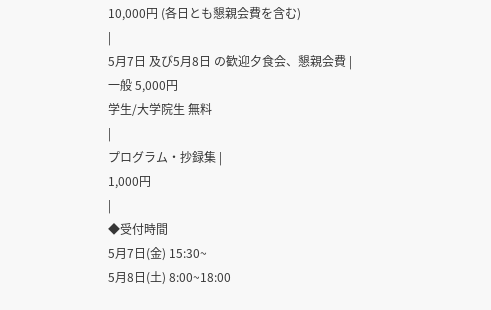10,000円 (各日とも懇親会費を含む)
|
5月7日 及び5月8日 の歓迎夕食会、懇親会費 |
一般 5,000円
学生/大学院生 無料
|
プログラム・抄録集 |
1,000円
|
◆受付時間
5月7日(金) 15:30~
5月8日(土) 8:00~18:00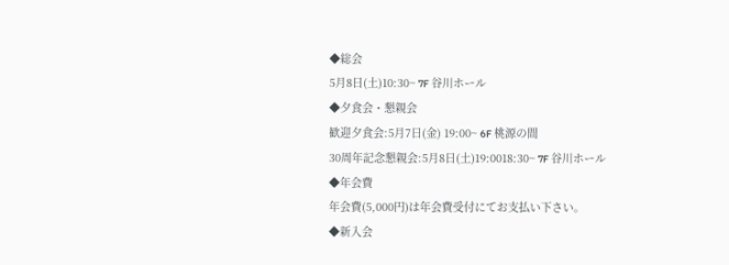◆総会
5月8日(土)10:30~ 7F 谷川ホール
◆夕食会・懇親会
歓迎夕食会:5月7日(金) 19:00~ 6F 桃源の間
30周年記念懇親会:5月8日(土)19:0018:30~ 7F 谷川ホール
◆年会費
年会費(5,000円)は年会費受付にてお支払い下さい。
◆新入会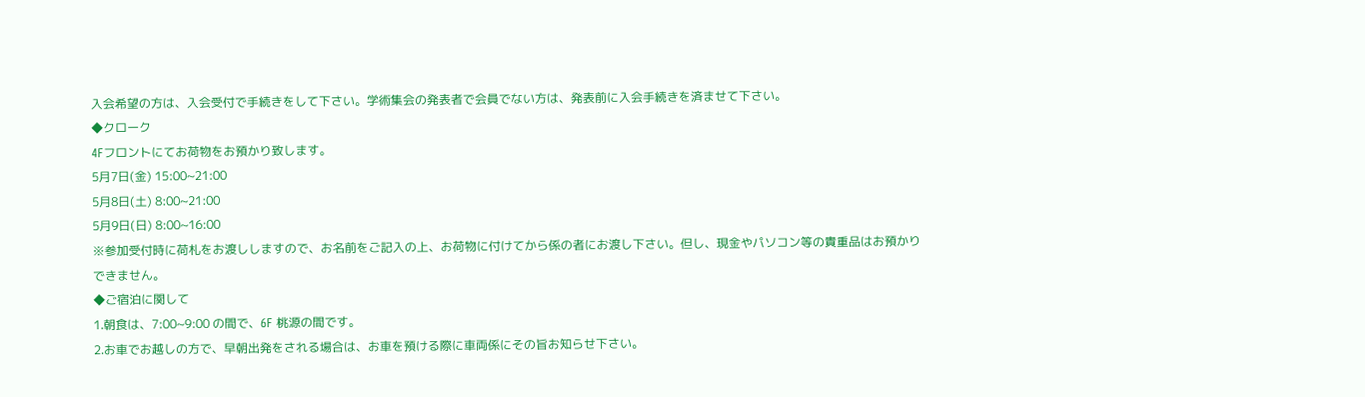入会希望の方は、入会受付で手続きをして下さい。学術集会の発表者で会員でない方は、発表前に入会手続きを済ませて下さい。
◆クローク
4Fフロントにてお荷物をお預かり致します。
5月7日(金) 15:00~21:00
5月8日(土) 8:00~21:00
5月9日(日) 8:00~16:00
※参加受付時に荷札をお渡ししますので、お名前をご記入の上、お荷物に付けてから係の者にお渡し下さい。但し、現金やパソコン等の貴重品はお預かりできません。
◆ご宿泊に関して
1.朝食は、7:00~9:00 の間で、6F 桃源の間です。
2.お車でお越しの方で、早朝出発をされる場合は、お車を預ける際に車両係にその旨お知らせ下さい。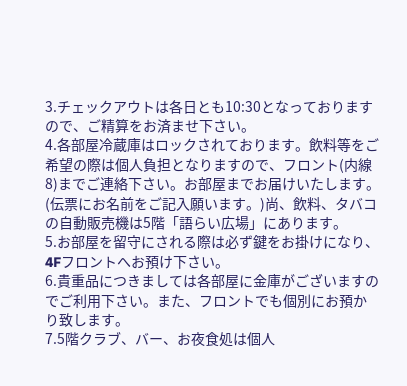3.チェックアウトは各日とも10:30となっておりますので、ご精算をお済ませ下さい。
4.各部屋冷蔵庫はロックされております。飲料等をご希望の際は個人負担となりますので、フロント(内線8)までご連絡下さい。お部屋までお届けいたします。(伝票にお名前をご記入願います。)尚、飲料、タバコの自動販売機は5階「語らい広場」にあります。
5.お部屋を留守にされる際は必ず鍵をお掛けになり、4Fフロントへお預け下さい。
6.貴重品につきましては各部屋に金庫がございますのでご利用下さい。また、フロントでも個別にお預かり致します。
7.5階クラブ、バー、お夜食処は個人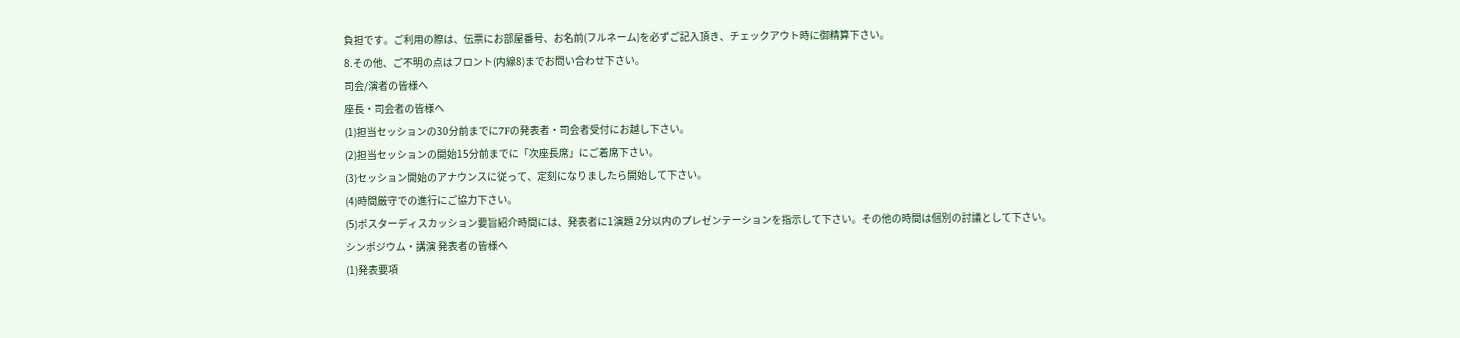負担です。ご利用の際は、伝票にお部屋番号、お名前(フルネーム)を必ずご記入頂き、チェックアウト時に御精算下さい。
8.その他、ご不明の点はフロント(内線8)までお問い合わせ下さい。
司会/演者の皆様へ
座長・司会者の皆様へ
(1)担当セッションの30分前までに7Fの発表者・司会者受付にお越し下さい。
(2)担当セッションの開始15分前までに「次座長席」にご着席下さい。
(3)セッション開始のアナウンスに従って、定刻になりましたら開始して下さい。
(4)時間厳守での進行にご協力下さい。
(5)ポスターディスカッション要旨紹介時間には、発表者に1演題 2分以内のプレゼンテーションを指示して下さい。その他の時間は個別の討議として下さい。
シンポジウム・講演 発表者の皆様へ
(1)発表要項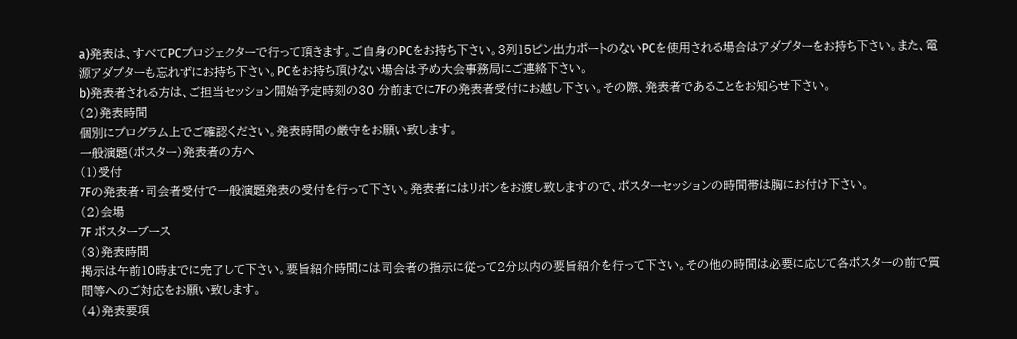a)発表は、すべてPCプロジェクターで行って頂きます。ご自身のPCをお持ち下さい。3列15ピン出力ポートのないPCを使用される場合はアダプターをお持ち下さい。また、電源アダプターも忘れずにお持ち下さい。PCをお持ち頂けない場合は予め大会事務局にご連絡下さい。
b)発表者される方は、ご担当セッション開始予定時刻の30 分前までに7Fの発表者受付にお越し下さい。その際、発表者であることをお知らせ下さい。
(2)発表時間
個別にプログラム上でご確認ください。発表時間の厳守をお願い致します。
一般演題(ポスター)発表者の方へ
(1)受付
7Fの発表者・司会者受付で一般演題発表の受付を行って下さい。発表者にはリボンをお渡し致しますので、ポスターセッションの時間帯は胸にお付け下さい。
(2)会場
7F ポスターブース
(3)発表時間
掲示は午前10時までに完了して下さい。要旨紹介時間には司会者の指示に従って2分以内の要旨紹介を行って下さい。その他の時間は必要に応じて各ポスターの前で質問等へのご対応をお願い致します。
(4)発表要項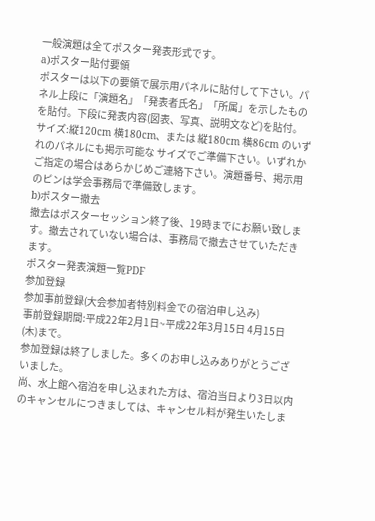一般演題は全てポスター発表形式です。
a)ポスター貼付要領
ポスターは以下の要領で展示用パネルに貼付して下さい。パネル上段に「演題名」「発表者氏名」「所属」を示したものを貼付。下段に発表内容(図表、写真、説明文など)を貼付。
サイズ:縦120cm 横180cm、または 縦180cm 横86cm のいずれのパネルにも掲示可能な サイズでご準備下さい。いずれかご指定の場合はあらかじめご連絡下さい。演題番号、掲示用のピンは学会事務局で準備致します。
b)ポスター撤去
撤去はポスターセッション終了後、19時までにお願い致します。撤去されていない場合は、事務局で撤去させていただきます。
ポスター発表演題一覧PDF
参加登録
参加事前登録(大会参加者特別料金での宿泊申し込み)
事前登録期間:平成22年2月1日~平成22年3月15日 4月15日(木)まで。
参加登録は終了しました。多くのお申し込みありがとうございました。
尚、水上館へ宿泊を申し込まれた方は、宿泊当日より3日以内のキャンセルにつきましては、キャンセル料が発生いたしま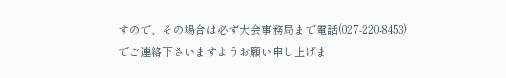すので、その場合は必ず大会事務局まで電話(027-220-8453)でご連絡下さいますようお願い申し上げま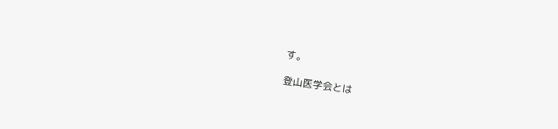す。

登山医学会とは